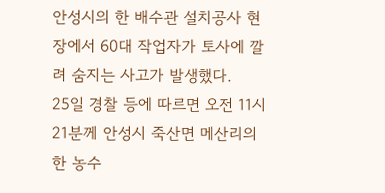안성시의 한 배수관 설치공사 현장에서 60대 작업자가 토사에 깔려 숨지는 사고가 발생했다.
25일 경찰 등에 따르면 오전 11시21분께 안성시 죽산면 메산리의 한 농수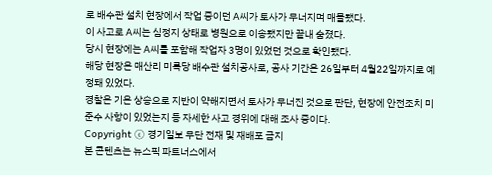로 배수관 설치 현장에서 작업 중이던 A씨가 토사가 무너지며 매몰됐다.
이 사고로 A씨는 심정지 상태로 병원으로 이송됐지만 끝내 숨졌다.
당시 현장에는 A씨를 포함해 작업자 3명이 있었던 것으로 확인됐다.
해당 현장은 매산리 미륵당 배수관 설치공사로, 공사 기간은 26일부터 4월22일까지로 예정돼 있었다.
경찰은 기온 상승으로 지반이 약해지면서 토사가 무너진 것으로 판단, 현장에 안전조치 미준수 사항이 있었는지 등 자세한 사고 경위에 대해 조사 중이다.
Copyright ⓒ 경기일보 무단 전재 및 재배포 금지
본 콘텐츠는 뉴스픽 파트너스에서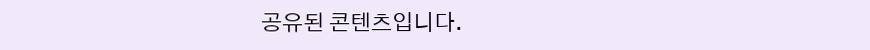공유된 콘텐츠입니다.